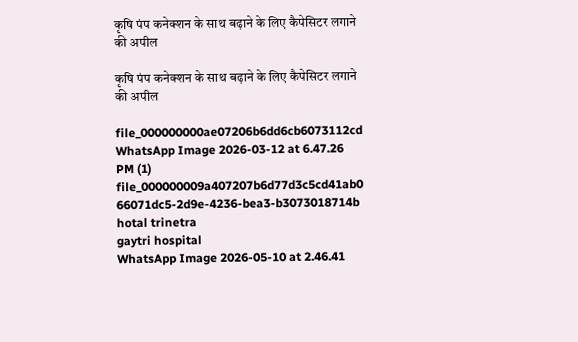कृषि पंप कनेक्शन के साथ बढ़ाने के लिए कैपेसिटर लगाने की अपील

कृषि पंप कनेक्शन के साथ बढ़ाने के लिए कैपेसिटर लगाने की अपील

file_000000000ae07206b6dd6cb6073112cd
WhatsApp Image 2026-03-12 at 6.47.26 PM (1)
file_000000009a407207b6d77d3c5cd41ab0
66071dc5-2d9e-4236-bea3-b3073018714b
hotal trinetra
gaytri hospital
WhatsApp Image 2026-05-10 at 2.46.41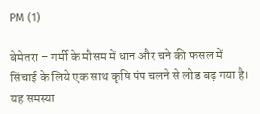PM (1)

बेमेतरा – गर्मी के मौसम में धान और चने की फसल में सिंचाई के लिये एक साथ कृषि पंप चलने से लोड बढ़ गया है। यह समस्या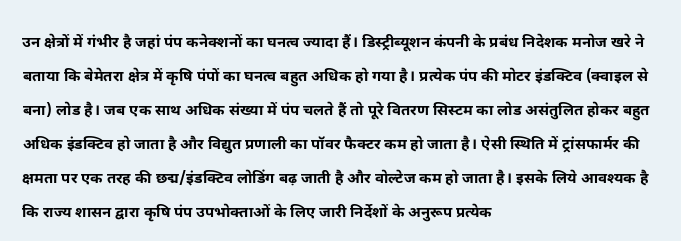उन क्षेत्रों में गंभीर है जहां पंप कनेक्शनों का घनत्व ज्यादा हैं। डिस्ट्रीब्यूशन कंपनी के प्रबंध निदेशक मनोज खरे ने बताया कि बेमेतरा क्षेत्र में कृषि पंपों का घनत्व बहुत अधिक हो गया है। प्रत्येक पंप की मोटर इंडक्टिव (क्वाइल से बना) लोड है। जब एक साथ अधिक संख्या में पंप चलते हैं तो पूरे वितरण सिस्टम का लोड असंतुलित होकर बहुत अधिक इंडक्टिव हो जाता है और विद्युत प्रणाली का पॉवर फैक्टर कम हो जाता है। ऐसी स्थिति में ट्रांसफार्मर की क्षमता पर एक तरह की छद्म/इंडक्टिव लोडिंग बढ़ जाती है और वोल्टेज कम हो जाता है। इसके लिये आवश्यक है कि राज्य शासन द्वारा कृषि पंप उपभोक्ताओं के लिए जारी निर्देशों के अनुरूप प्रत्येक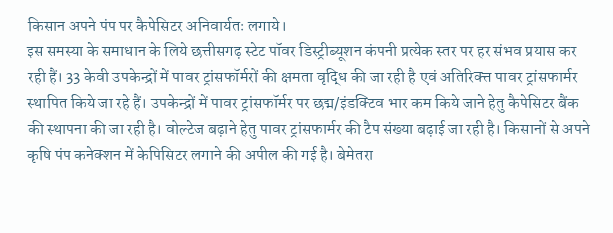किसान अपने पंप पर कैपेसिटर अनिवार्यतः लगाये।
इस समस्या के समाधान के लिये छत्तीसगढ़ स्टेट पॉवर डिस्ट्रीब्यूशन कंपनी प्रत्येक स्तर पर हर संभव प्रयास कर रही हैं। 33 केवी उपकेन्द्रों में पावर ट्रांसफॉर्मरों की क्षमता वृद्धि की जा रही है एवं अतिरिक्त्त पावर ट्रांसफार्मर स्थापित किये जा रहे हैं। उपकेन्द्रों में पावर ट्रांसफॉर्मर पर छद्म/इंडक्टिव भार कम किये जाने हेतु कैपेसिटर बैंक की स्थापना की जा रही है। वोल्टेज बढ़ाने हेतु पावर ट्रांसफार्मर की टैप संख्या बढ़ाई जा रही है। किसानों से अपने कृषि पंप कनेक्शन में केपिसिटर लगाने की अपील की गई है। बेमेतरा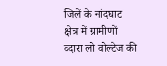जिलें के नांदघाट क्षेत्र में ग्रामीणों व्दारा लो वोल्टेज की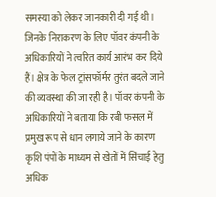समस्या को लेकर जानकारी दी गई थी। जिनके निराकरण के लिए पॉवर कंपनी के अधिकारियों ने त्वरित कार्य आरंभ कर दिये हैं। क्षेत्र के फेल ट्रांसफॉर्मर तुरंत बदले जाने की व्यवस्था की जा रही है। पॉवर कंपनी के अधिकारियों ने बताया कि रबी फसल में प्रमुख रूप से धान लगाये जाने के कारण कृशि पंपों के माध्यम से खेतों में सिंचाई हेतु अधिक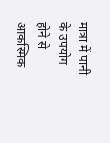मात्रा में पानी के उपयोग होने से आकस्मिक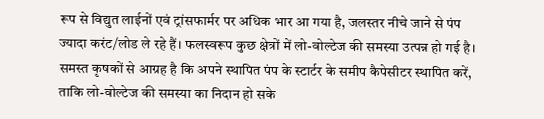रूप से विद्युत लाईनों एवं ट्रांसफार्मर पर अधिक भार आ गया है, जलस्तर नीचे जाने से पंप ज्यादा करंट/लोड ले रहे हैं। फलस्वरूप कुछ क्षेत्रों में लो-वोल्टेज की समस्या उत्पन्न हो गई है। समस्त कृषकों से आग्रह है कि अपने स्थापित पंप के स्टार्टर के समीप कैपेसीटर स्थापित करें, ताकि लो-वोल्टेज की समस्या का निदान हो सके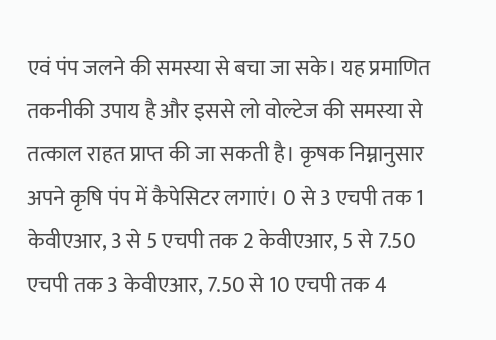एवं पंप जलने की समस्या से बचा जा सके। यह प्रमाणित तकनीकी उपाय है और इससे लो वोल्टेज की समस्या से तत्काल राहत प्राप्त की जा सकती है। कृषक निम्नानुसार अपने कृषि पंप में कैपेसिटर लगाएं। 0 से 3 एचपी तक 1 केवीएआर, 3 से 5 एचपी तक 2 केवीएआर, 5 से 7.50 एचपी तक 3 केवीएआर, 7.50 से 10 एचपी तक 4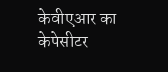केवीएआर का केपेसीटर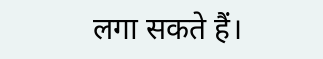लगा सकते हैं।